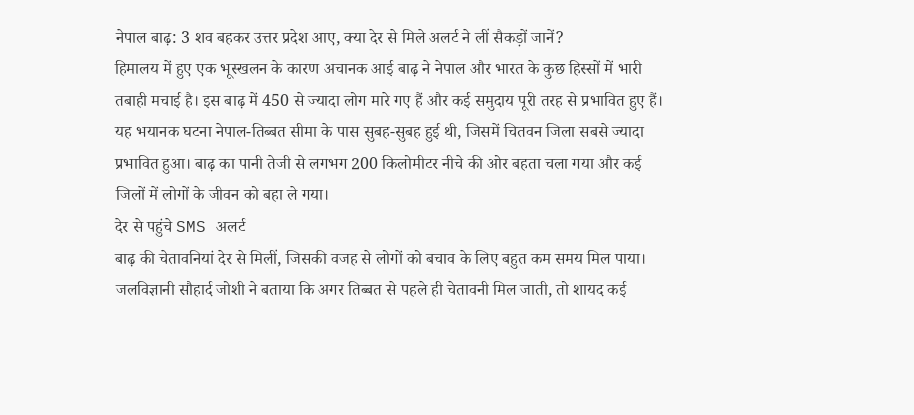नेपाल बाढ़: 3 शव बहकर उत्तर प्रदेश आए, क्या देर से मिले अलर्ट ने लीं सैकड़ों जानें?
हिमालय में हुए एक भूस्खलन के कारण अचानक आई बाढ़ ने नेपाल और भारत के कुछ हिस्सों में भारी तबाही मचाई है। इस बाढ़ में 450 से ज्यादा लोग मारे गए हैं और कई समुदाय पूरी तरह से प्रभावित हुए हैं। यह भयानक घटना नेपाल-तिब्बत सीमा के पास सुबह-सुबह हुई थी, जिसमें चितवन जिला सबसे ज्यादा प्रभावित हुआ। बाढ़ का पानी तेजी से लगभग 200 किलोमीटर नीचे की ओर बहता चला गया और कई जिलों में लोगों के जीवन को बहा ले गया।
देर से पहुंचे SMS अलर्ट
बाढ़ की चेतावनियां देर से मिलीं, जिसकी वजह से लोगों को बचाव के लिए बहुत कम समय मिल पाया। जलविज्ञानी सौहार्द जोशी ने बताया कि अगर तिब्बत से पहले ही चेतावनी मिल जाती, तो शायद कई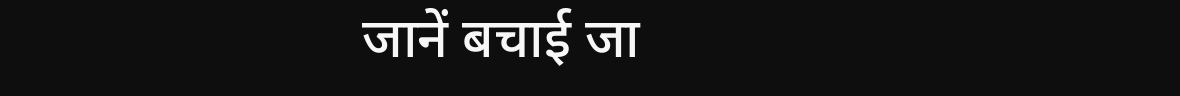जानें बचाई जा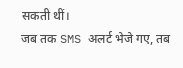सकती थीं।
जब तक SMS अलर्ट भेजे गए, तब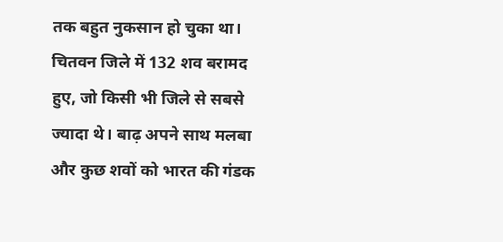तक बहुत नुकसान हो चुका था। चितवन जिले में 132 शव बरामद हुए, जो किसी भी जिले से सबसे ज्यादा थे। बाढ़ अपने साथ मलबा और कुछ शवों को भारत की गंडक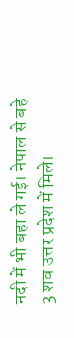नदी में भी बहा ले गई। नेपाल से बहे 3 शव उत्तर प्रदेश में मिले।